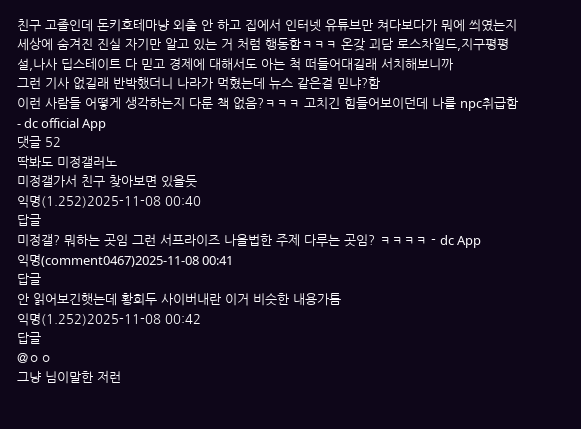친구 고졸인데 돈키호테마냥 외출 안 하고 집에서 인터넷 유튜브만 쳐다보다가 뭐에 씌였는지 세상에 숨겨진 진실 자기만 알고 있는 거 처럼 행동함ㅋㅋㅋ 온갖 괴담 로스차일드,지구평평설,나사 딥스테이트 다 믿고 경제에 대해서도 아는 척 떠들어대길래 서치해보니까
그런 기사 없길래 반박했더니 나라가 먹혔는데 뉴스 같은걸 믿냐?함
이런 사람들 어떻게 생각하는지 다룬 책 없음?ㅋㅋㅋ 고치긴 힘들어보이던데 나를 npc취급함
- dc official App
댓글 52
딱봐도 미정갤러노
미정갤가서 친구 찾아보면 있을듯
익명(1.252)2025-11-08 00:40
답글
미정갤? 뭐하는 곳임 그런 서프라이즈 나올법한 주제 다루는 곳임? ㅋㅋㅋㅋ - dc App
익명(comment0467)2025-11-08 00:41
답글
안 읽어보긴햇는데 황희두 사이버내란 이거 비슷한 내용가틈
익명(1.252)2025-11-08 00:42
답글
@ㅇㅇ
그냥 님이말한 저런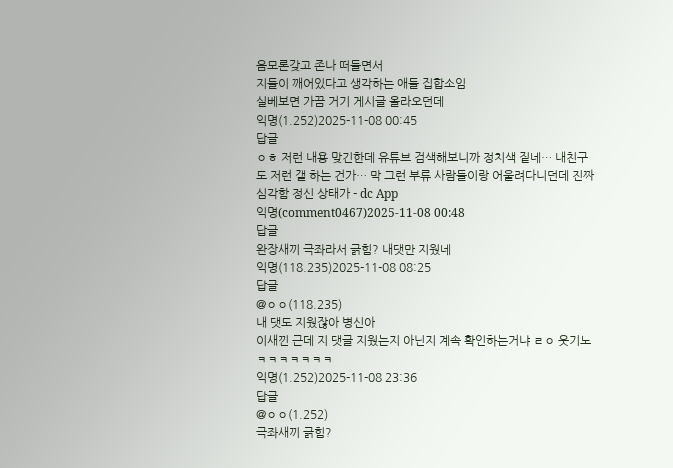음모론갖고 존나 떠들면서
지들이 깨어있다고 생각하는 애들 집합소임
실베보면 가끔 거기 게시글 올라오던데
익명(1.252)2025-11-08 00:45
답글
ㅇㅎ 저런 내용 맞긴한데 유튜브 검색해보니까 정치색 짙네… 내친구도 저런 갤 하는 건가… 막 그런 부류 사람들이랑 어울려다니던데 진짜 심각함 정신 상태가 - dc App
익명(comment0467)2025-11-08 00:48
답글
완장새끼 극좌라서 긁힘? 내댓만 지웠네
익명(118.235)2025-11-08 08:25
답글
@ㅇㅇ(118.235)
내 댓도 지웠잖아 병신아
이새낀 근데 지 댓글 지웠는지 아닌지 계속 확인하는거냐 ㄹㅇ 웃기노ㅋㅋㅋㅋㅋㅋㅋ
익명(1.252)2025-11-08 23:36
답글
@ㅇㅇ(1.252)
극좌새끼 긁힘?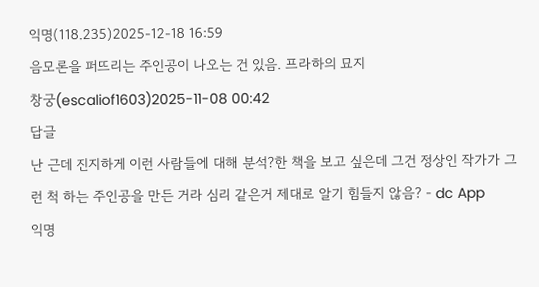익명(118.235)2025-12-18 16:59
음모론을 퍼뜨리는 주인공이 나오는 건 있음. 프라하의 묘지
창궁(escaliof1603)2025-11-08 00:42
답글
난 근데 진지하게 이런 사람들에 대해 분석?한 책을 보고 싶은데 그건 정상인 작가가 그런 척 하는 주인공을 만든 거라 심리 같은거 제대로 알기 힘들지 않음? - dc App
익명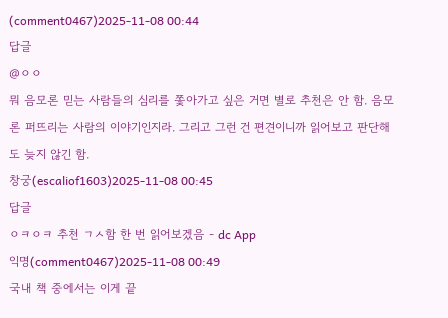(comment0467)2025-11-08 00:44
답글
@ㅇㅇ
뭐 음모론 믿는 사람들의 심리를 쫓아가고 싶은 거면 별로 추천은 안 함. 음모론 퍼뜨리는 사람의 이야기인지라. 그리고 그런 건 편견이니까 읽어보고 판단해도 늦지 않긴 함.
창궁(escaliof1603)2025-11-08 00:45
답글
ㅇㅋㅇㅋ 추천 ㄱㅅ함 한 번 읽어보겠음 - dc App
익명(comment0467)2025-11-08 00:49
국내 책 중에서는 이게 끝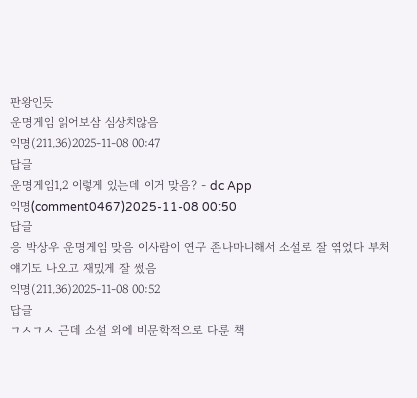판왕인듯
운명게임 읽어보삼 심상치않음
익명(211.36)2025-11-08 00:47
답글
운명게임1,2 이렇게 있는데 이거 맞음? - dc App
익명(comment0467)2025-11-08 00:50
답글
응 박상우 운명게임 맞음 이사람이 연구 존나마니해서 소설로 잘 엮었다 부처 얘기도 나오고 재밌게 잘 썼음
익명(211.36)2025-11-08 00:52
답글
ㄱㅅㄱㅅ 근데 소설 외에 비문학적으로 다룬 책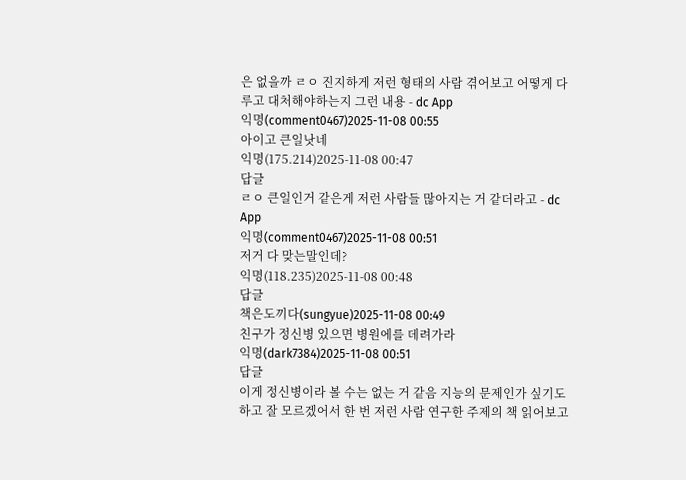은 없을까 ㄹㅇ 진지하게 저런 형태의 사람 겪어보고 어떻게 다루고 대처해야하는지 그런 내용 - dc App
익명(comment0467)2025-11-08 00:55
아이고 큰일낫네
익명(175.214)2025-11-08 00:47
답글
ㄹㅇ 큰일인거 같은게 저런 사람들 많아지는 거 같더라고 - dc App
익명(comment0467)2025-11-08 00:51
저거 다 맞는말인데?
익명(118.235)2025-11-08 00:48
답글
책은도끼다(sungyue)2025-11-08 00:49
친구가 정신병 있으면 병원에를 데려가라
익명(dark7384)2025-11-08 00:51
답글
이게 정신병이라 볼 수는 없는 거 같음 지능의 문제인가 싶기도 하고 잘 모르겠어서 한 번 저런 사람 연구한 주제의 책 읽어보고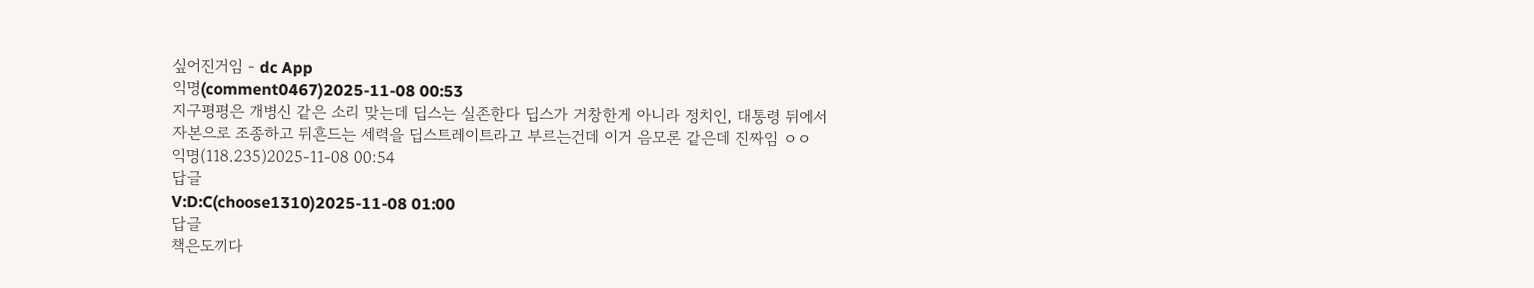싶어진거임 - dc App
익명(comment0467)2025-11-08 00:53
지구평평은 개병신 같은 소리 맞는데 딥스는 실존한다 딥스가 거창한게 아니라 정치인, 대통령 뒤에서 자본으로 조종하고 뒤흔드는 세력을 딥스트레이트라고 부르는건데 이거 음모론 같은데 진짜임 ㅇㅇ
익명(118.235)2025-11-08 00:54
답글
V:D:C(choose1310)2025-11-08 01:00
답글
책은도끼다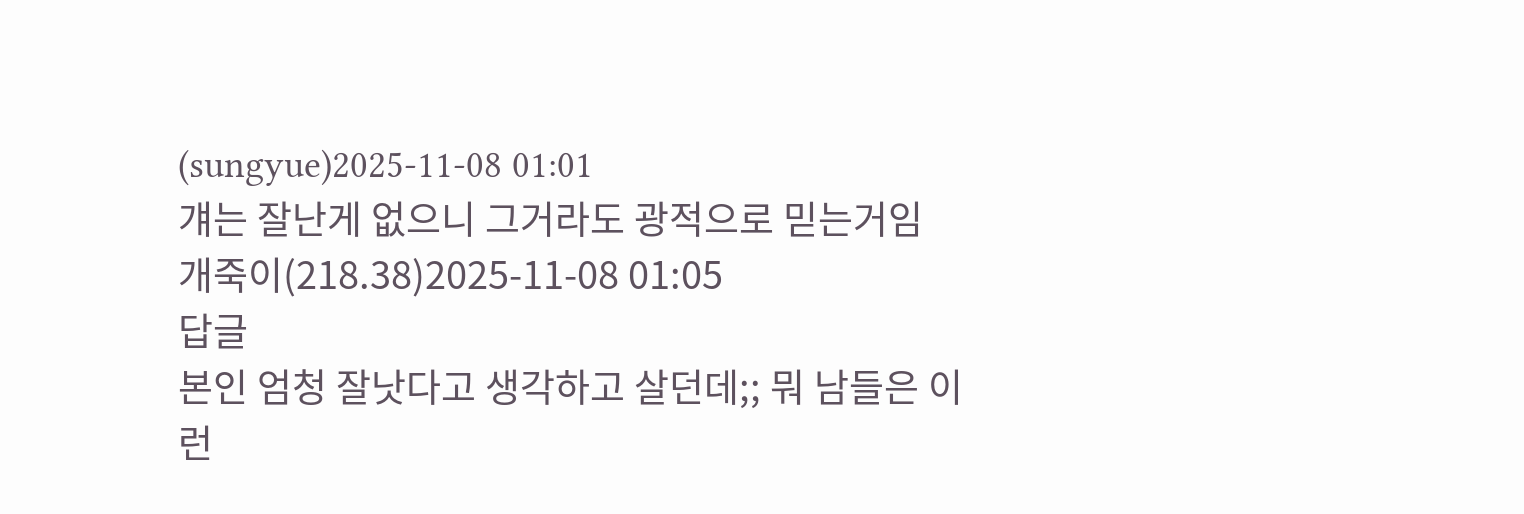(sungyue)2025-11-08 01:01
걔는 잘난게 없으니 그거라도 광적으로 믿는거임
개죽이(218.38)2025-11-08 01:05
답글
본인 엄청 잘낫다고 생각하고 살던데;; 뭐 남들은 이런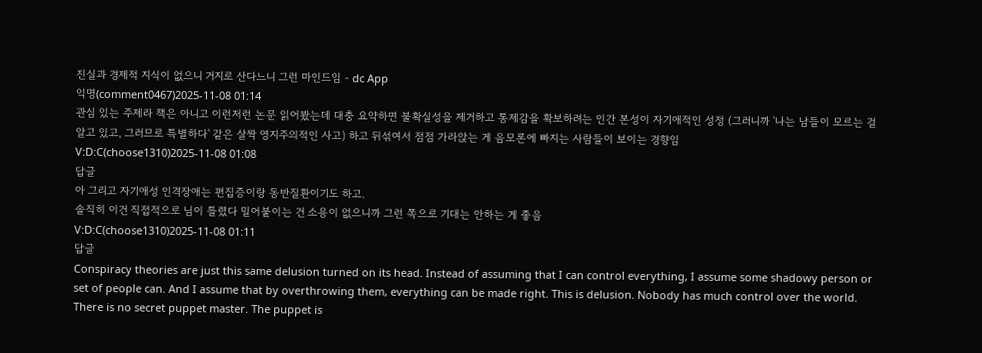진실과 경제적 지식이 없으니 거지로 산다느니 그런 마인드임 - dc App
익명(comment0467)2025-11-08 01:14
관심 있는 주제라 책은 아니고 이런저런 논문 읽어봤는데 대충 요약하면 불확실성을 제거하고 통제감을 확보하려는 인간 본성이 자기애적인 성정 (그러니까 '나는 남들이 모르는 걸 알고 있고, 그러므로 특별하다' 같은 살짝 영지주의적인 사고) 하고 뒤섞여서 점점 가라앉는 게 음모론에 빠지는 사람들이 보이는 경향임
V:D:C(choose1310)2025-11-08 01:08
답글
아 그리고 자기애성 인격장애는 편집증이랑 동반질환이기도 하고.
솔직히 이건 직접적으로 님이 틀렸다 밀어붙이는 건 소용이 없으니까 그런 쪽으로 기대는 안하는 게 좋음
V:D:C(choose1310)2025-11-08 01:11
답글
Conspiracy theories are just this same delusion turned on its head. Instead of assuming that I can control everything, I assume some shadowy person or set of people can. And I assume that by overthrowing them, everything can be made right. This is delusion. Nobody has much control over the world. There is no secret puppet master. The puppet is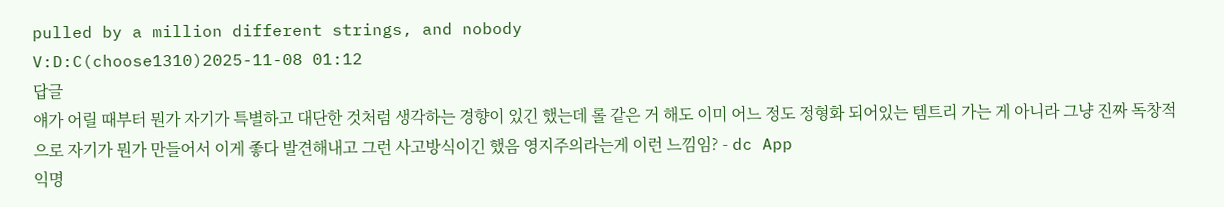pulled by a million different strings, and nobody
V:D:C(choose1310)2025-11-08 01:12
답글
얘가 어릴 때부터 뭔가 자기가 특별하고 대단한 것처럼 생각하는 경향이 있긴 했는데 롤 같은 거 해도 이미 어느 정도 정형화 되어있는 템트리 가는 게 아니라 그냥 진짜 독창적으로 자기가 뭔가 만들어서 이게 좋다 발견해내고 그런 사고방식이긴 했음 영지주의라는게 이런 느낌임? - dc App
익명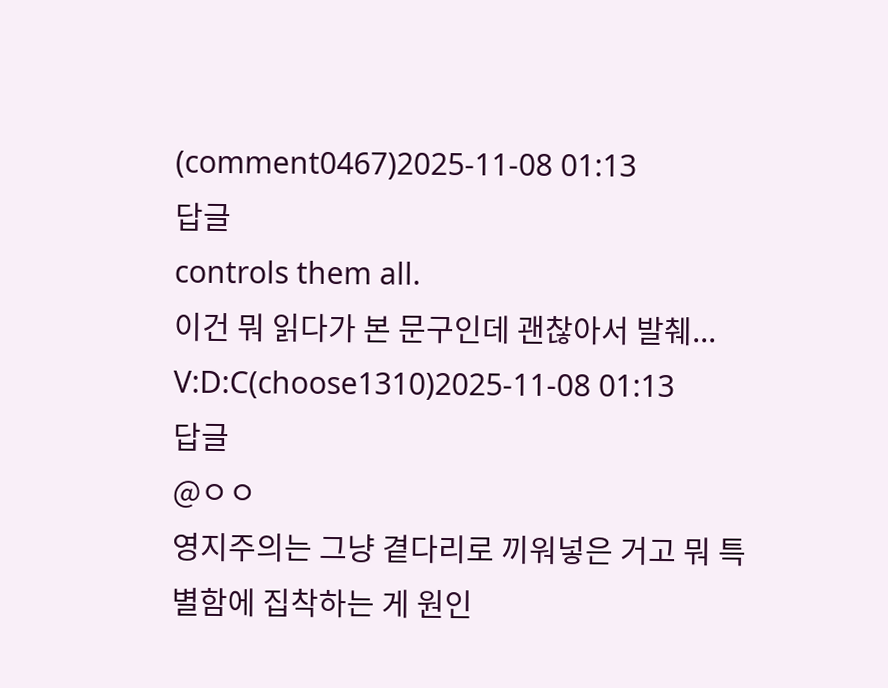(comment0467)2025-11-08 01:13
답글
controls them all.
이건 뭐 읽다가 본 문구인데 괜찮아서 발췌...
V:D:C(choose1310)2025-11-08 01:13
답글
@ㅇㅇ
영지주의는 그냥 곁다리로 끼워넣은 거고 뭐 특별함에 집착하는 게 원인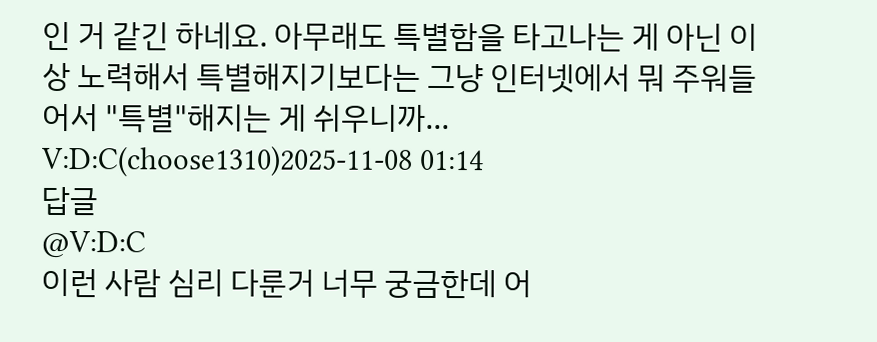인 거 같긴 하네요. 아무래도 특별함을 타고나는 게 아닌 이상 노력해서 특별해지기보다는 그냥 인터넷에서 뭐 주워들어서 "특별"해지는 게 쉬우니까...
V:D:C(choose1310)2025-11-08 01:14
답글
@V:D:C
이런 사람 심리 다룬거 너무 궁금한데 어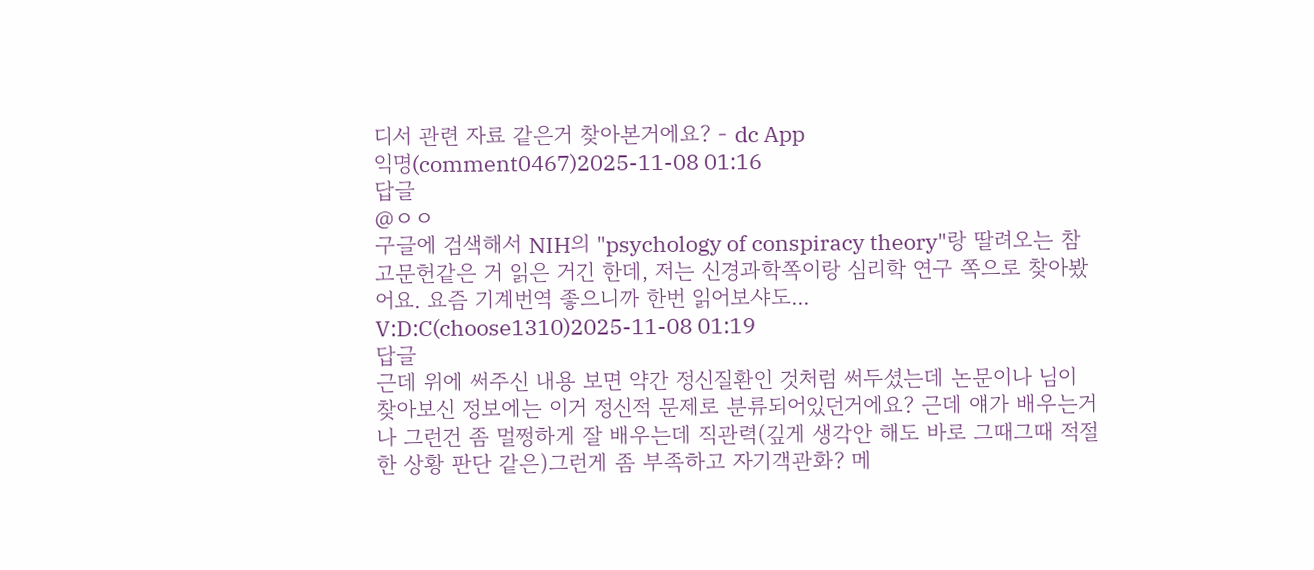디서 관련 자료 같은거 찾아본거에요? - dc App
익명(comment0467)2025-11-08 01:16
답글
@ㅇㅇ
구글에 검색해서 NIH의 "psychology of conspiracy theory"랑 딸려오는 참고문헌같은 거 읽은 거긴 한데, 저는 신경과학쪽이랑 심리학 연구 쪽으로 찾아봤어요. 요즘 기계번역 좋으니까 한번 읽어보샤도...
V:D:C(choose1310)2025-11-08 01:19
답글
근데 위에 써주신 내용 보면 약간 정신질환인 것처럼 써두셨는데 논문이나 님이 찾아보신 정보에는 이거 정신적 문제로 분류되어있던거에요? 근데 얘가 배우는거나 그런건 좀 멀쩡하게 잘 배우는데 직관력(깊게 생각안 해도 바로 그때그때 적절한 상황 판단 같은)그런게 좀 부족하고 자기객관화? 메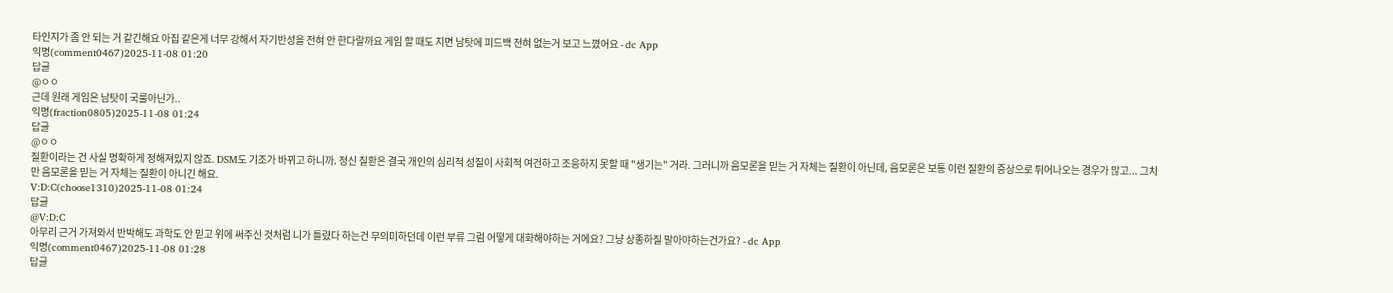타인지가 좀 안 되는 거 같긴해요 아집 같은게 너무 강해서 자기반성을 전혀 안 한다랄까요 게임 할 때도 지면 남탓에 피드백 전혀 없는거 보고 느꼈어요 - dc App
익명(comment0467)2025-11-08 01:20
답글
@ㅇㅇ
근데 원래 게임은 남탓이 국룰아닌가..
익명(fraction0805)2025-11-08 01:24
답글
@ㅇㅇ
질환이라는 건 사실 명확하게 정해져있지 않죠. DSM도 기조가 바뀌고 하니까. 정신 질환은 결국 개인의 심리적 성질이 사회적 여건하고 조응하지 못할 때 "생기는" 거라. 그러니까 음모론을 믿는 거 자체는 질환이 아닌데, 음모론은 보통 이런 질환의 증상으로 튀어나오는 경우가 많고... 그치만 음모론을 믿는 거 자체는 질환이 아니긴 해요.
V:D:C(choose1310)2025-11-08 01:24
답글
@V:D:C
아무리 근거 가져와서 반박해도 과학도 안 믿고 위에 써주신 것처럼 니가 틀렸다 하는건 무의미하던데 이런 부류 그럼 어떻게 대화해야하는 거에요? 그냥 상종하질 말아야하는건가요? - dc App
익명(comment0467)2025-11-08 01:28
답글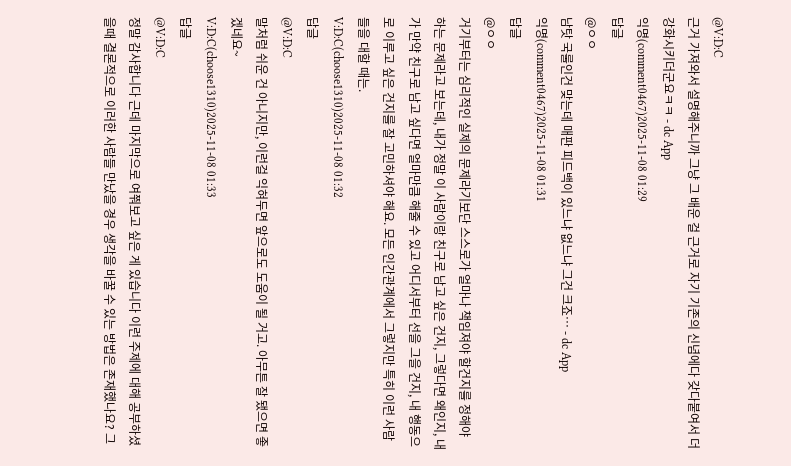@V:D:C
근거 가져와서 설명해주니까 그냥 그 배운 걸 근거로 자기 기존의 신념에다 갖다붙여서 더 강화시키더군요ㅋㅋ - dc App
익명(comment0467)2025-11-08 01:29
답글
@ㅇㅇ
남탓 국룰인건 맞는데 매판 피드백이 있느냐 없느냐 그건 크죠… - dc App
익명(comment0467)2025-11-08 01:31
답글
@ㅇㅇ
거기부터는 심리적인 실제의 문제라기보단 스스로가 얼마나 책임져야 할건지를 정해야 하는 문제라고 보는데, 내가 정말 이 사람이랑 친구로 남고 싶은 건지, 그렇다면 왜인지, 내가 만약 친구로 남고 싶다면 얼마만큼 해줄 수 있고 어디서부터 선을 그을 건지, 내 행동으로 이루고 싶은 건지를 잘 고민하셔야 해요. 모든 인간관계에서 그렇지만 특히 이런 사람들을 대할 때는.
V:D:C(choose1310)2025-11-08 01:32
답글
@V:D:C
말처럼 쉬운 건 아니지만, 이런걸 익혀두면 앞으로도 도움이 될 거고. 아무튼 잘 됐으면 좋겠네요~
V:D:C(choose1310)2025-11-08 01:33
답글
@V:D:C
정말 감사합니다 근데 마지막으로 여쭤보고 싶은 게 있습니다 이런 주제에 대해 공부하셨을때 결론적으로 이러한 사람들 만났을 경우 생각을 바꿀 수 있는 방법은 존재했나요? 그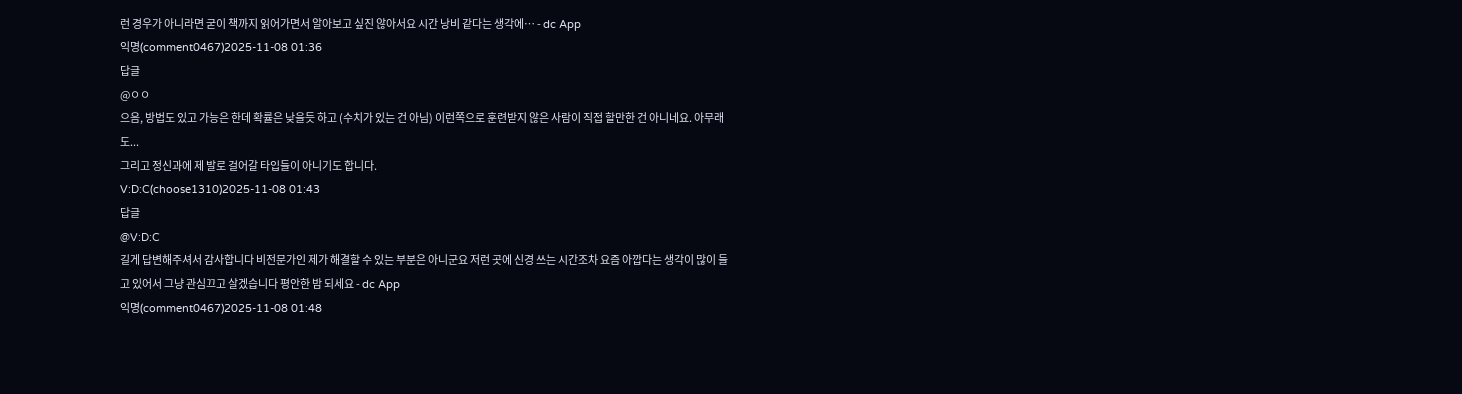런 경우가 아니라면 굳이 책까지 읽어가면서 알아보고 싶진 않아서요 시간 낭비 같다는 생각에… - dc App
익명(comment0467)2025-11-08 01:36
답글
@ㅇㅇ
으음, 방법도 있고 가능은 한데 확률은 낮을듯 하고 (수치가 있는 건 아님) 이런쪽으로 훈련받지 않은 사람이 직접 할만한 건 아니네요. 아무래도...
그리고 정신과에 제 발로 걸어갈 타입들이 아니기도 합니다.
V:D:C(choose1310)2025-11-08 01:43
답글
@V:D:C
길게 답변해주셔서 감사합니다 비전문가인 제가 해결할 수 있는 부분은 아니군요 저런 곳에 신경 쓰는 시간조차 요즘 아깝다는 생각이 많이 들고 있어서 그냥 관심끄고 살겠습니다 평안한 밤 되세요 - dc App
익명(comment0467)2025-11-08 01:48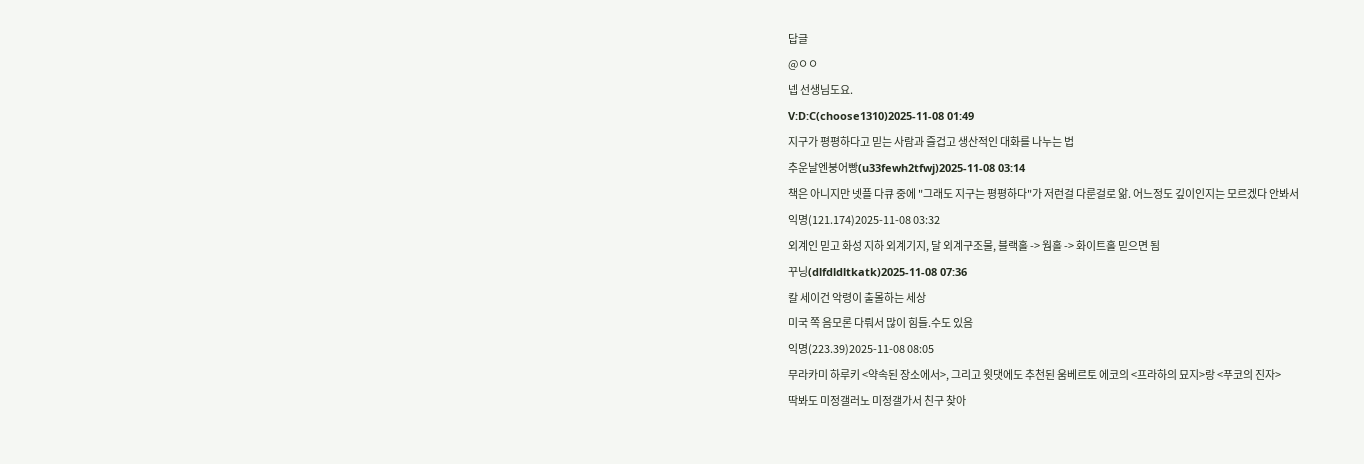답글
@ㅇㅇ
넵 선생님도요.
V:D:C(choose1310)2025-11-08 01:49
지구가 평평하다고 믿는 사람과 즐겁고 생산적인 대화를 나누는 법
추운날엔붕어빵(u33fewh2tfwj)2025-11-08 03:14
책은 아니지만 넷플 다큐 중에 "그래도 지구는 평평하다"가 저런걸 다룬걸로 앎. 어느정도 깊이인지는 모르겠다 안봐서
익명(121.174)2025-11-08 03:32
외계인 믿고 화성 지하 외계기지, 달 외계구조물, 블랙홀 -> 웜홀 -> 화이트홀 믿으면 됨
꾸닝(dlfdldltkatk)2025-11-08 07:36
칼 세이건 악령이 출몰하는 세상
미국 쪽 음모론 다뤄서 많이 힘들.수도 있음
익명(223.39)2025-11-08 08:05
무라카미 하루키 <약속된 장소에서>, 그리고 윗댓에도 추천된 움베르토 에코의 <프라하의 묘지>랑 <푸코의 진자>
딱봐도 미정갤러노 미정갤가서 친구 찾아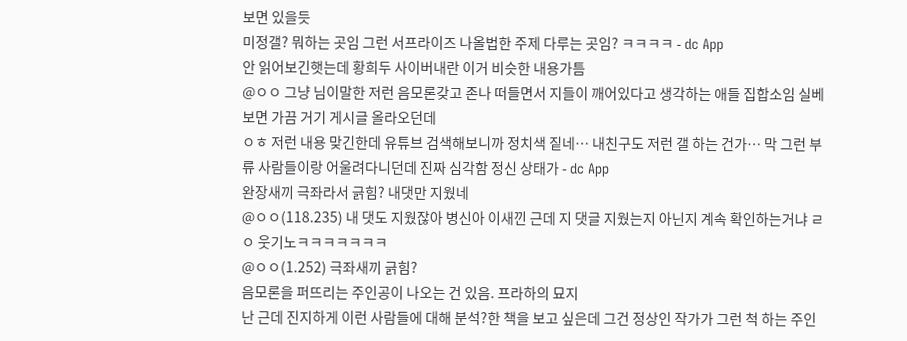보면 있을듯
미정갤? 뭐하는 곳임 그런 서프라이즈 나올법한 주제 다루는 곳임? ㅋㅋㅋㅋ - dc App
안 읽어보긴햇는데 황희두 사이버내란 이거 비슷한 내용가틈
@ㅇㅇ 그냥 님이말한 저런 음모론갖고 존나 떠들면서 지들이 깨어있다고 생각하는 애들 집합소임 실베보면 가끔 거기 게시글 올라오던데
ㅇㅎ 저런 내용 맞긴한데 유튜브 검색해보니까 정치색 짙네… 내친구도 저런 갤 하는 건가… 막 그런 부류 사람들이랑 어울려다니던데 진짜 심각함 정신 상태가 - dc App
완장새끼 극좌라서 긁힘? 내댓만 지웠네
@ㅇㅇ(118.235) 내 댓도 지웠잖아 병신아 이새낀 근데 지 댓글 지웠는지 아닌지 계속 확인하는거냐 ㄹㅇ 웃기노ㅋㅋㅋㅋㅋㅋㅋ
@ㅇㅇ(1.252) 극좌새끼 긁힘?
음모론을 퍼뜨리는 주인공이 나오는 건 있음. 프라하의 묘지
난 근데 진지하게 이런 사람들에 대해 분석?한 책을 보고 싶은데 그건 정상인 작가가 그런 척 하는 주인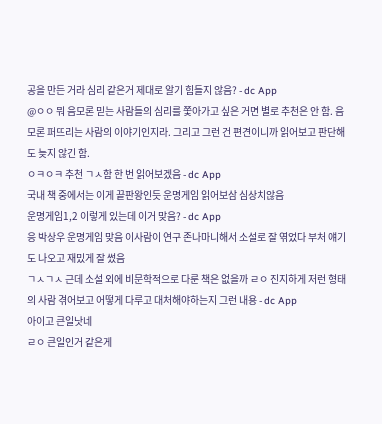공을 만든 거라 심리 같은거 제대로 알기 힘들지 않음? - dc App
@ㅇㅇ 뭐 음모론 믿는 사람들의 심리를 쫓아가고 싶은 거면 별로 추천은 안 함. 음모론 퍼뜨리는 사람의 이야기인지라. 그리고 그런 건 편견이니까 읽어보고 판단해도 늦지 않긴 함.
ㅇㅋㅇㅋ 추천 ㄱㅅ함 한 번 읽어보겠음 - dc App
국내 책 중에서는 이게 끝판왕인듯 운명게임 읽어보삼 심상치않음
운명게임1,2 이렇게 있는데 이거 맞음? - dc App
응 박상우 운명게임 맞음 이사람이 연구 존나마니해서 소설로 잘 엮었다 부처 얘기도 나오고 재밌게 잘 썼음
ㄱㅅㄱㅅ 근데 소설 외에 비문학적으로 다룬 책은 없을까 ㄹㅇ 진지하게 저런 형태의 사람 겪어보고 어떻게 다루고 대처해야하는지 그런 내용 - dc App
아이고 큰일낫네
ㄹㅇ 큰일인거 같은게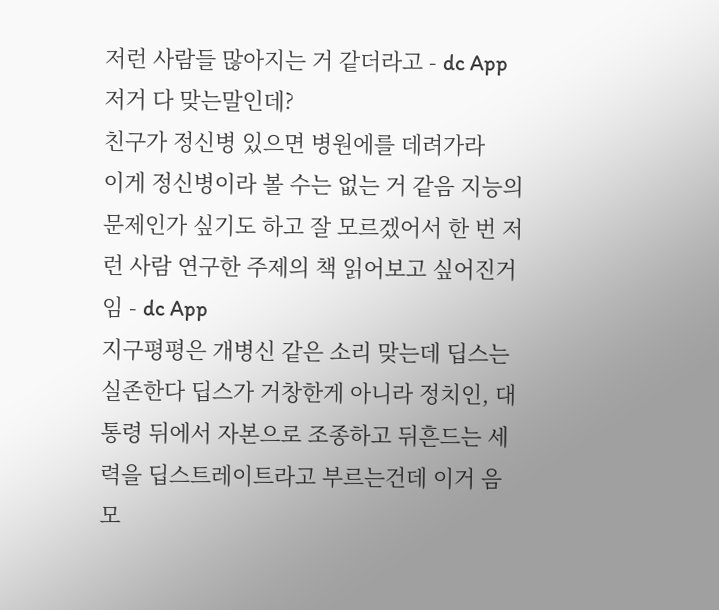저런 사람들 많아지는 거 같더라고 - dc App
저거 다 맞는말인데?
친구가 정신병 있으면 병원에를 데려가라
이게 정신병이라 볼 수는 없는 거 같음 지능의 문제인가 싶기도 하고 잘 모르겠어서 한 번 저런 사람 연구한 주제의 책 읽어보고 싶어진거임 - dc App
지구평평은 개병신 같은 소리 맞는데 딥스는 실존한다 딥스가 거창한게 아니라 정치인, 대통령 뒤에서 자본으로 조종하고 뒤흔드는 세력을 딥스트레이트라고 부르는건데 이거 음모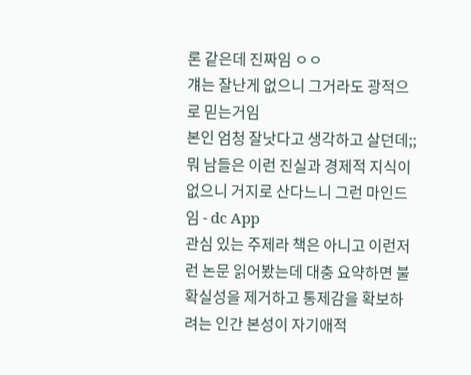론 같은데 진짜임 ㅇㅇ
걔는 잘난게 없으니 그거라도 광적으로 믿는거임
본인 엄청 잘낫다고 생각하고 살던데;; 뭐 남들은 이런 진실과 경제적 지식이 없으니 거지로 산다느니 그런 마인드임 - dc App
관심 있는 주제라 책은 아니고 이런저런 논문 읽어봤는데 대충 요약하면 불확실성을 제거하고 통제감을 확보하려는 인간 본성이 자기애적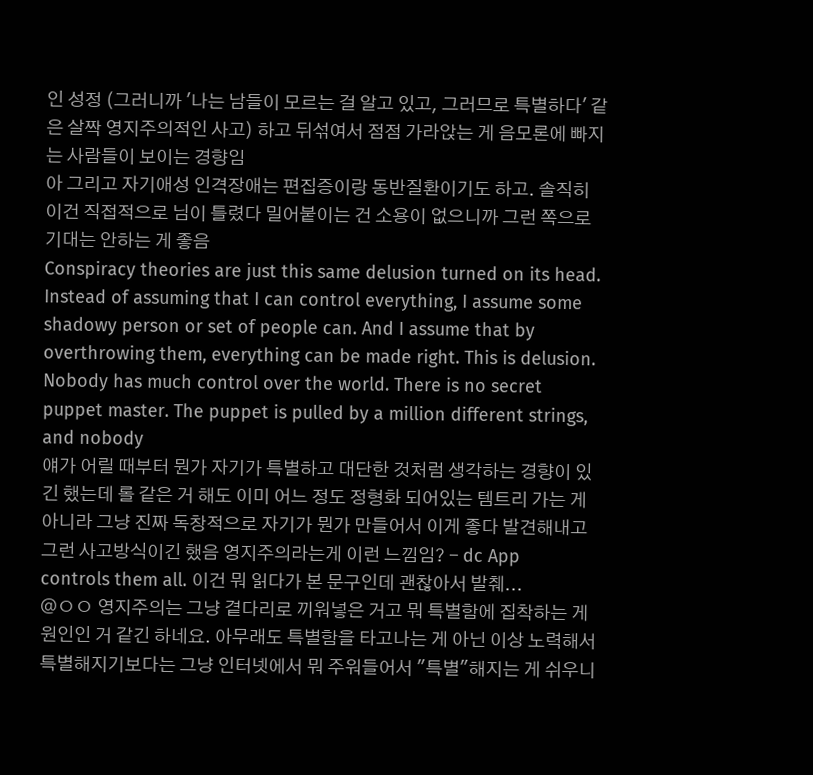인 성정 (그러니까 '나는 남들이 모르는 걸 알고 있고, 그러므로 특별하다' 같은 살짝 영지주의적인 사고) 하고 뒤섞여서 점점 가라앉는 게 음모론에 빠지는 사람들이 보이는 경향임
아 그리고 자기애성 인격장애는 편집증이랑 동반질환이기도 하고. 솔직히 이건 직접적으로 님이 틀렸다 밀어붙이는 건 소용이 없으니까 그런 쪽으로 기대는 안하는 게 좋음
Conspiracy theories are just this same delusion turned on its head. Instead of assuming that I can control everything, I assume some shadowy person or set of people can. And I assume that by overthrowing them, everything can be made right. This is delusion. Nobody has much control over the world. There is no secret puppet master. The puppet is pulled by a million different strings, and nobody
얘가 어릴 때부터 뭔가 자기가 특별하고 대단한 것처럼 생각하는 경향이 있긴 했는데 롤 같은 거 해도 이미 어느 정도 정형화 되어있는 템트리 가는 게 아니라 그냥 진짜 독창적으로 자기가 뭔가 만들어서 이게 좋다 발견해내고 그런 사고방식이긴 했음 영지주의라는게 이런 느낌임? - dc App
controls them all. 이건 뭐 읽다가 본 문구인데 괜찮아서 발췌...
@ㅇㅇ 영지주의는 그냥 곁다리로 끼워넣은 거고 뭐 특별함에 집착하는 게 원인인 거 같긴 하네요. 아무래도 특별함을 타고나는 게 아닌 이상 노력해서 특별해지기보다는 그냥 인터넷에서 뭐 주워들어서 "특별"해지는 게 쉬우니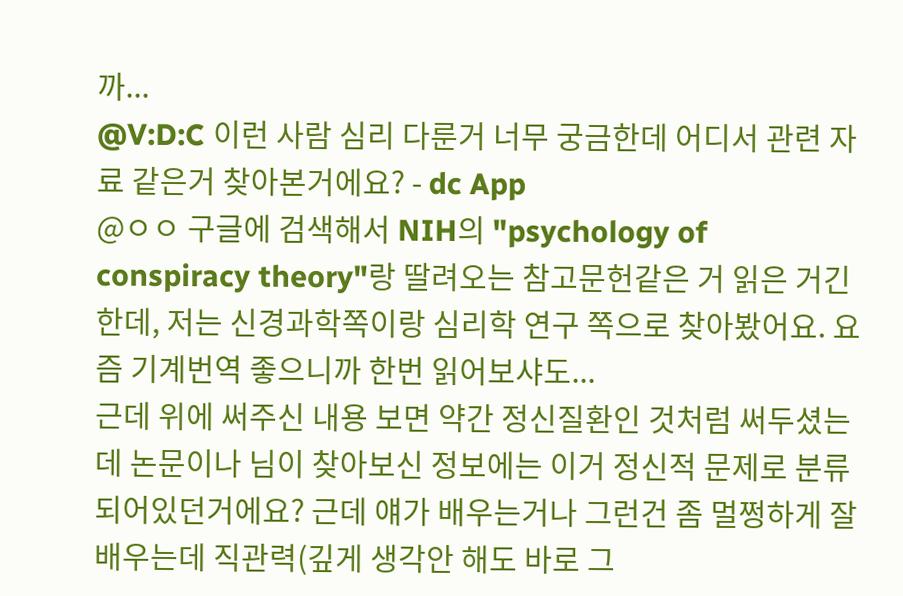까...
@V:D:C 이런 사람 심리 다룬거 너무 궁금한데 어디서 관련 자료 같은거 찾아본거에요? - dc App
@ㅇㅇ 구글에 검색해서 NIH의 "psychology of conspiracy theory"랑 딸려오는 참고문헌같은 거 읽은 거긴 한데, 저는 신경과학쪽이랑 심리학 연구 쪽으로 찾아봤어요. 요즘 기계번역 좋으니까 한번 읽어보샤도...
근데 위에 써주신 내용 보면 약간 정신질환인 것처럼 써두셨는데 논문이나 님이 찾아보신 정보에는 이거 정신적 문제로 분류되어있던거에요? 근데 얘가 배우는거나 그런건 좀 멀쩡하게 잘 배우는데 직관력(깊게 생각안 해도 바로 그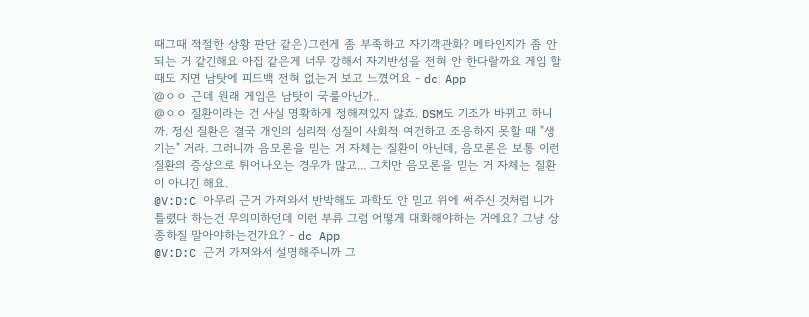때그때 적절한 상황 판단 같은)그런게 좀 부족하고 자기객관화? 메타인지가 좀 안 되는 거 같긴해요 아집 같은게 너무 강해서 자기반성을 전혀 안 한다랄까요 게임 할 때도 지면 남탓에 피드백 전혀 없는거 보고 느꼈어요 - dc App
@ㅇㅇ 근데 원래 게임은 남탓이 국룰아닌가..
@ㅇㅇ 질환이라는 건 사실 명확하게 정해져있지 않죠. DSM도 기조가 바뀌고 하니까. 정신 질환은 결국 개인의 심리적 성질이 사회적 여건하고 조응하지 못할 때 "생기는" 거라. 그러니까 음모론을 믿는 거 자체는 질환이 아닌데, 음모론은 보통 이런 질환의 증상으로 튀어나오는 경우가 많고... 그치만 음모론을 믿는 거 자체는 질환이 아니긴 해요.
@V:D:C 아무리 근거 가져와서 반박해도 과학도 안 믿고 위에 써주신 것처럼 니가 틀렸다 하는건 무의미하던데 이런 부류 그럼 어떻게 대화해야하는 거에요? 그냥 상종하질 말아야하는건가요? - dc App
@V:D:C 근거 가져와서 설명해주니까 그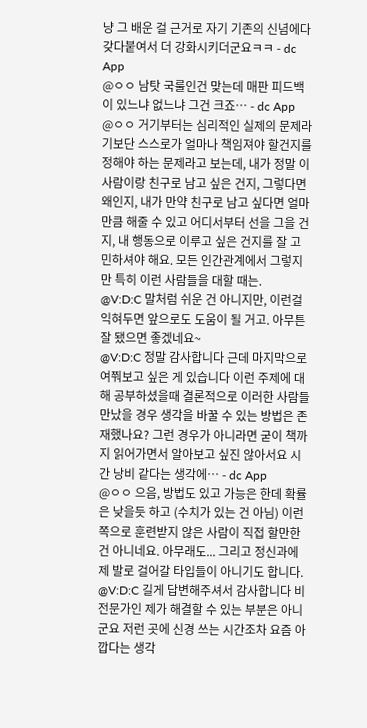냥 그 배운 걸 근거로 자기 기존의 신념에다 갖다붙여서 더 강화시키더군요ㅋㅋ - dc App
@ㅇㅇ 남탓 국룰인건 맞는데 매판 피드백이 있느냐 없느냐 그건 크죠… - dc App
@ㅇㅇ 거기부터는 심리적인 실제의 문제라기보단 스스로가 얼마나 책임져야 할건지를 정해야 하는 문제라고 보는데, 내가 정말 이 사람이랑 친구로 남고 싶은 건지, 그렇다면 왜인지, 내가 만약 친구로 남고 싶다면 얼마만큼 해줄 수 있고 어디서부터 선을 그을 건지, 내 행동으로 이루고 싶은 건지를 잘 고민하셔야 해요. 모든 인간관계에서 그렇지만 특히 이런 사람들을 대할 때는.
@V:D:C 말처럼 쉬운 건 아니지만, 이런걸 익혀두면 앞으로도 도움이 될 거고. 아무튼 잘 됐으면 좋겠네요~
@V:D:C 정말 감사합니다 근데 마지막으로 여쭤보고 싶은 게 있습니다 이런 주제에 대해 공부하셨을때 결론적으로 이러한 사람들 만났을 경우 생각을 바꿀 수 있는 방법은 존재했나요? 그런 경우가 아니라면 굳이 책까지 읽어가면서 알아보고 싶진 않아서요 시간 낭비 같다는 생각에… - dc App
@ㅇㅇ 으음, 방법도 있고 가능은 한데 확률은 낮을듯 하고 (수치가 있는 건 아님) 이런쪽으로 훈련받지 않은 사람이 직접 할만한 건 아니네요. 아무래도... 그리고 정신과에 제 발로 걸어갈 타입들이 아니기도 합니다.
@V:D:C 길게 답변해주셔서 감사합니다 비전문가인 제가 해결할 수 있는 부분은 아니군요 저런 곳에 신경 쓰는 시간조차 요즘 아깝다는 생각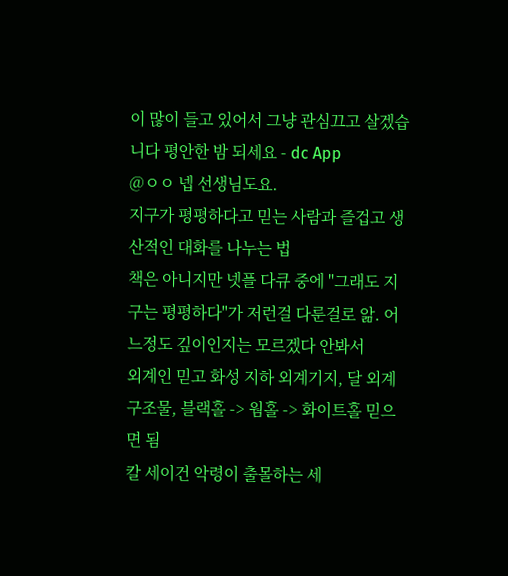이 많이 들고 있어서 그냥 관심끄고 살겠습니다 평안한 밤 되세요 - dc App
@ㅇㅇ 넵 선생님도요.
지구가 평평하다고 믿는 사람과 즐겁고 생산적인 대화를 나누는 법
책은 아니지만 넷플 다큐 중에 "그래도 지구는 평평하다"가 저런걸 다룬걸로 앎. 어느정도 깊이인지는 모르겠다 안봐서
외계인 믿고 화성 지하 외계기지, 달 외계구조물, 블랙홀 -> 웜홀 -> 화이트홀 믿으면 됨
칼 세이건 악령이 출몰하는 세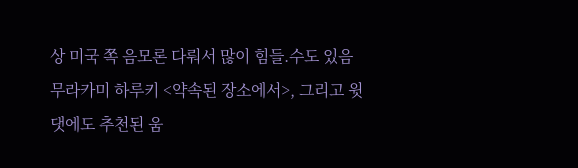상 미국 쪽 음모론 다뤄서 많이 힘들.수도 있음
무라카미 하루키 <약속된 장소에서>, 그리고 윗댓에도 추천된 움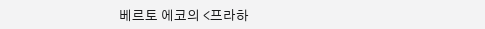베르토 에코의 <프라하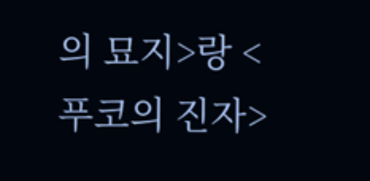의 묘지>랑 <푸코의 진자>